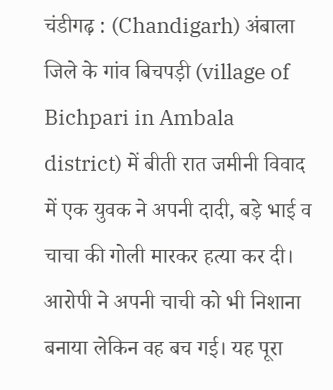चंडीगढ़ : (Chandigarh) अंबाला जिले के गांव बिचपड़ी (village of Bichpari in Ambala district) में बीती रात जमीनी विवाद में एक युवक ने अपनी दादी, बड़े भाई व चाचा की गोली मारकर हत्या कर दी। आरोपी ने अपनी चाची को भी निशाना बनाया लेकिन वह बच गई। यह पूरा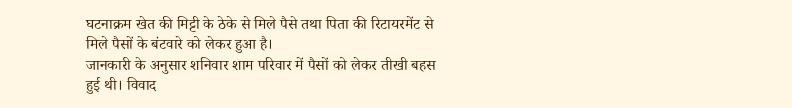घटनाक्रम खेत की मिट्टी के ठेके से मिले पैसे तथा पिता की रिटायरमेंट से मिले पैसों के बंटवारे को लेकर हुआ है।
जानकारी के अनुसार शनिवार शाम परिवार में पैसों को लेकर तीखी बहस हुई थी। विवाद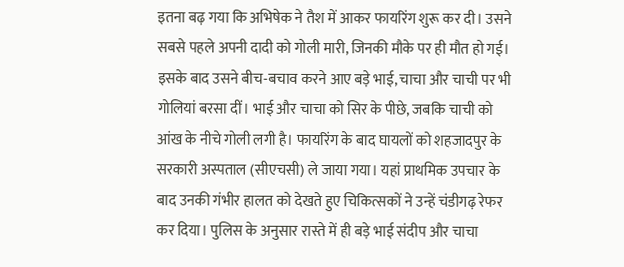इतना बढ़ गया कि अभिषेक ने तैश में आकर फायरिंग शुरू कर दी। उसने सबसे पहले अपनी दादी को गोली मारी, जिनकी मौके पर ही मौत हो गई। इसके बाद उसने बीच-बचाव करने आए बड़े भाई, चाचा और चाची पर भी गोलियां बरसा दीं। भाई और चाचा को सिर के पीछे, जबकि चाची को आंख के नीचे गोली लगी है। फायरिंग के बाद घायलों को शहजादपुर के सरकारी अस्पताल (सीएचसी) ले जाया गया। यहां प्राथमिक उपचार के बाद उनकी गंभीर हालत को देखते हुए चिकित्सकों ने उन्हें चंडीगढ़ रेफर कर दिया। पुलिस के अनुसार रास्ते में ही बड़े भाई संदीप और चाचा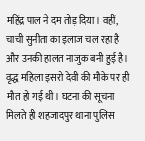महिंद्र पाल ने दम तोड़ दिया। वहीं, चाची सुनीता का इलाज चल रहा है और उनकी हालत नाजुक बनी हुई है। वृद्ध महिला इसरो देवी की मौके पर ही मौत हो गई थी। घटना की सूचना मिलते ही शहजादपुर थाना पुलिस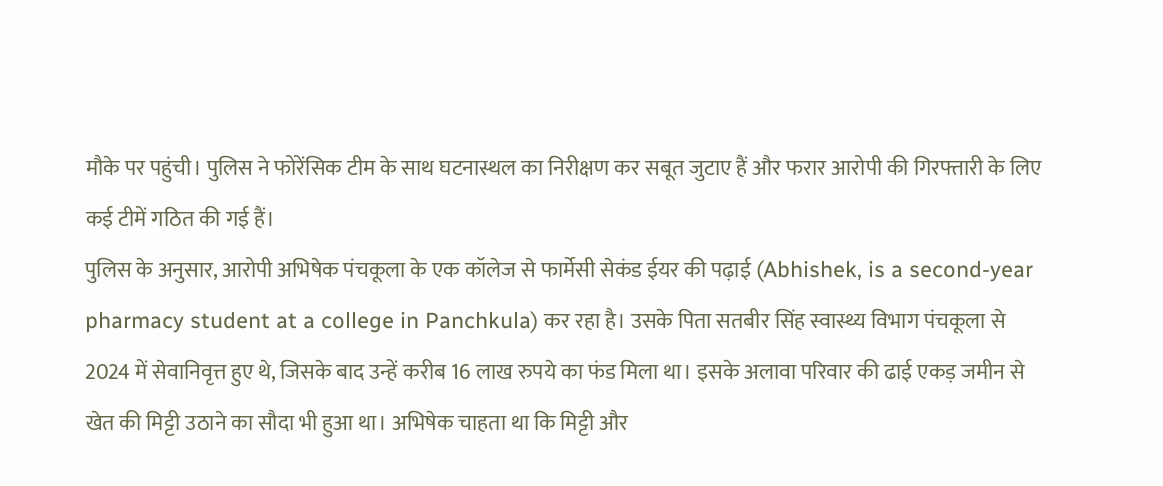मौके पर पहुंची। पुलिस ने फोरेंसिक टीम के साथ घटनास्थल का निरीक्षण कर सबूत जुटाए हैं और फरार आरोपी की गिरफ्तारी के लिए कई टीमें गठित की गई हैं।
पुलिस के अनुसार, आरोपी अभिषेक पंचकूला के एक कॉलेज से फार्मेसी सेकंड ईयर की पढ़ाई (Abhishek, is a second-year pharmacy student at a college in Panchkula) कर रहा है। उसके पिता सतबीर सिंह स्वास्थ्य विभाग पंचकूला से 2024 में सेवानिवृत्त हुए थे, जिसके बाद उन्हें करीब 16 लाख रुपये का फंड मिला था। इसके अलावा परिवार की ढाई एकड़ जमीन से खेत की मिट्टी उठाने का सौदा भी हुआ था। अभिषेक चाहता था कि मिट्टी और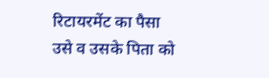रिटायरमेंट का पैसा उसे व उसके पिता को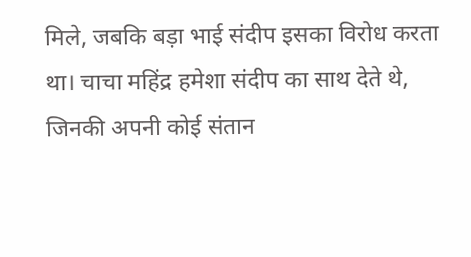मिले, जबकि बड़ा भाई संदीप इसका विरोध करता था। चाचा महिंद्र हमेशा संदीप का साथ देते थे, जिनकी अपनी कोई संतान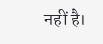नहीं है।